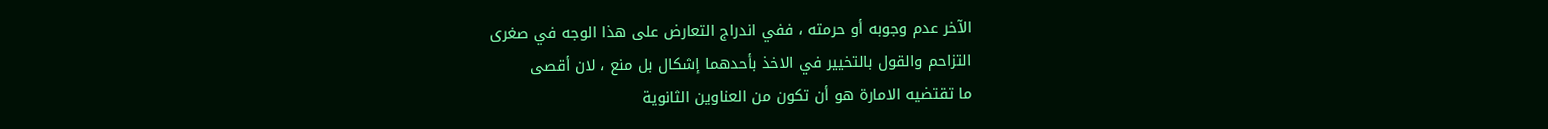الآخر عدم وجوبه أو حرمته ، ففي اندراج التعارض على هذا الوجه في صغرى
التزاحم والقول بالتخيير في الاخذ بأحدهما إشكال بل منع ، لان أقصى
ما تقتضيه الامارة هو أن تكون من العناوين الثانوية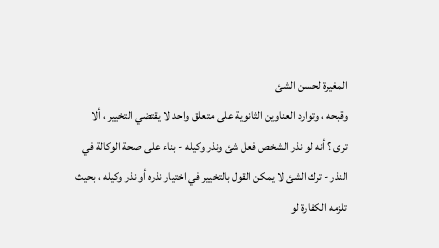المغيرة لحسن الشئ
وقبحه ، وتوارد العناوين الثانوية على متعلق واحد لا يقتضي التخيير ، ألا
ترى ؟ أنه لو نذر الشخص فعل شئ ونذر وكيله - بناء على صحة الوكالة في
النذر - ترك الشئ لا يمكن القول بالتخيير في اختيار نذره أو نذر وكيله ، بحيث
تلزمه الكفارة لو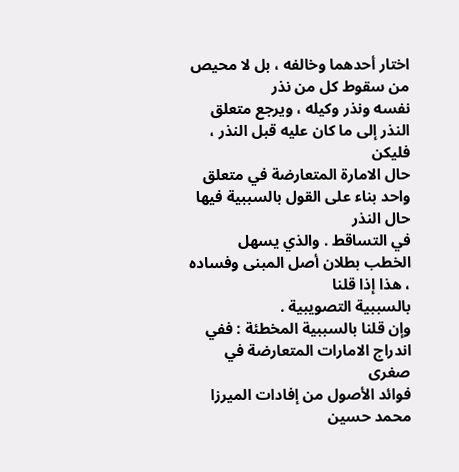اختار أحدهما وخالفه ، بل لا محيص من سقوط كل من نذر
نفسه ونذر وكيله ، ويرجع متعلق النذر إلى ما كان عليه قبل النذر ، فليكن
حال الامارة المتعارضة في متعلق واحد بناء على القول بالسببية فيها حال النذر
في التساقط . والذي يسهل الخطب بطلان أصل المبنى وفساده ، هذا إذا قلنا
بالسببية التصويبية .
وإن قلنا بالسببية المخطئة : ففي اندراج الامارات المتعارضة في صغرى
فوائد الأصول من إفادات الميرزا محمد حسين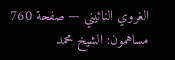الغروي النائيني — صفحة 760
مساهمون: الشيخ محمد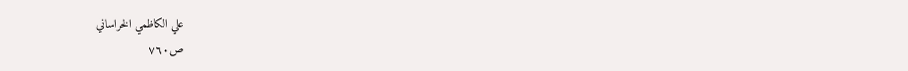علي الكاظمي الخراساني
ص٧٦٠